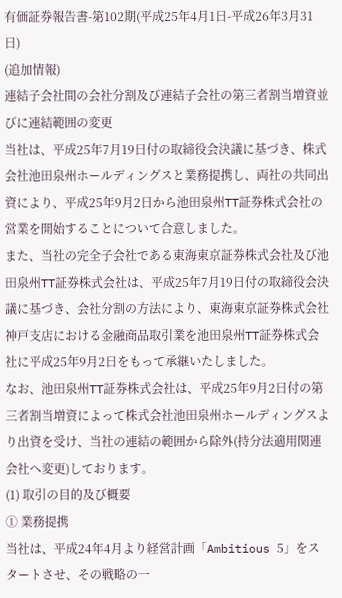有価証券報告書-第102期(平成25年4月1日-平成26年3月31日)
(追加情報)
連結子会社間の会社分割及び連結子会社の第三者割当増資並びに連結範囲の変更
当社は、平成25年7月19日付の取締役会決議に基づき、株式会社池田泉州ホールディングスと業務提携し、両社の共同出資により、平成25年9月2日から池田泉州TT証券株式会社の営業を開始することについて合意しました。
また、当社の完全子会社である東海東京証券株式会社及び池田泉州TT証券株式会社は、平成25年7月19日付の取締役会決議に基づき、会社分割の方法により、東海東京証券株式会社神戸支店における金融商品取引業を池田泉州TT証券株式会社に平成25年9月2日をもって承継いたしました。
なお、池田泉州TT証券株式会社は、平成25年9月2日付の第三者割当増資によって株式会社池田泉州ホールディングスより出資を受け、当社の連結の範囲から除外(持分法適用関連会社へ変更)しております。
(1) 取引の目的及び概要
① 業務提携
当社は、平成24年4月より経営計画「Ambitious 5」をスタートさせ、その戦略の一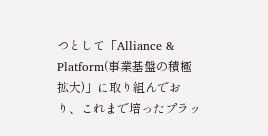つとして「Alliance & Platform(事業基盤の積極拡大)」に取り組んでおり、これまで培ったプラッ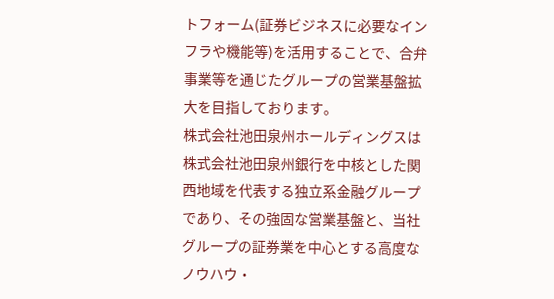トフォーム(証券ビジネスに必要なインフラや機能等)を活用することで、合弁事業等を通じたグループの営業基盤拡大を目指しております。
株式会社池田泉州ホールディングスは株式会社池田泉州銀行を中核とした関西地域を代表する独立系金融グループであり、その強固な営業基盤と、当社グループの証券業を中心とする高度なノウハウ・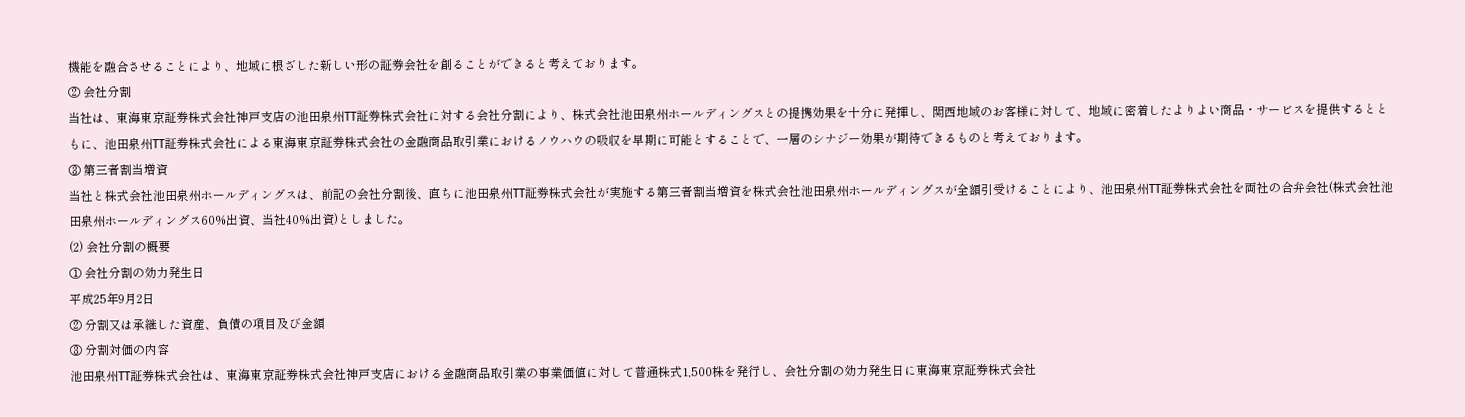機能を融合させることにより、地域に根ざした新しい形の証券会社を創ることができると考えております。
② 会社分割
当社は、東海東京証券株式会社神戸支店の池田泉州TT証券株式会社に対する会社分割により、株式会社池田泉州ホールディングスとの提携効果を十分に発揮し、関西地域のお客様に対して、地域に密着したよりよい商品・サービスを提供するとともに、池田泉州TT証券株式会社による東海東京証券株式会社の金融商品取引業におけるノウハウの吸収を早期に可能とすることで、一層のシナジー効果が期待できるものと考えております。
③ 第三者割当増資
当社と株式会社池田泉州ホールディングスは、前記の会社分割後、直ちに池田泉州TT証券株式会社が実施する第三者割当増資を株式会社池田泉州ホールディングスが全額引受けることにより、池田泉州TT証券株式会社を両社の合弁会社(株式会社池田泉州ホールディングス60%出資、当社40%出資)としました。
(2) 会社分割の概要
① 会社分割の効力発生日
平成25年9月2日
② 分割又は承継した資産、負債の項目及び金額
③ 分割対価の内容
池田泉州TT証券株式会社は、東海東京証券株式会社神戸支店における金融商品取引業の事業価値に対して普通株式1,500株を発行し、会社分割の効力発生日に東海東京証券株式会社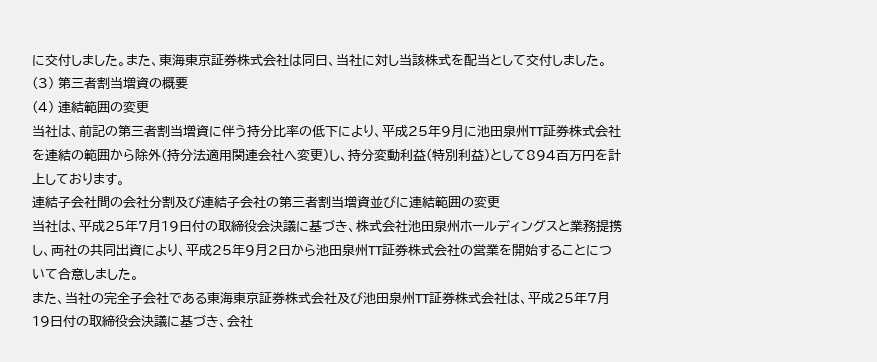に交付しました。また、東海東京証券株式会社は同日、当社に対し当該株式を配当として交付しました。
(3) 第三者割当増資の概要
(4) 連結範囲の変更
当社は、前記の第三者割当増資に伴う持分比率の低下により、平成25年9月に池田泉州TT証券株式会社を連結の範囲から除外(持分法適用関連会社へ変更)し、持分変動利益(特別利益)として894百万円を計上しております。
連結子会社間の会社分割及び連結子会社の第三者割当増資並びに連結範囲の変更
当社は、平成25年7月19日付の取締役会決議に基づき、株式会社池田泉州ホールディングスと業務提携し、両社の共同出資により、平成25年9月2日から池田泉州TT証券株式会社の営業を開始することについて合意しました。
また、当社の完全子会社である東海東京証券株式会社及び池田泉州TT証券株式会社は、平成25年7月19日付の取締役会決議に基づき、会社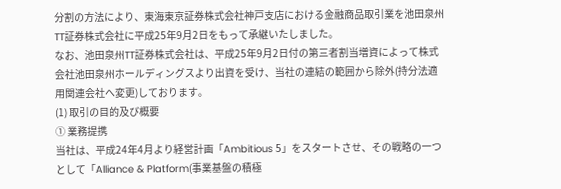分割の方法により、東海東京証券株式会社神戸支店における金融商品取引業を池田泉州TT証券株式会社に平成25年9月2日をもって承継いたしました。
なお、池田泉州TT証券株式会社は、平成25年9月2日付の第三者割当増資によって株式会社池田泉州ホールディングスより出資を受け、当社の連結の範囲から除外(持分法適用関連会社へ変更)しております。
(1) 取引の目的及び概要
① 業務提携
当社は、平成24年4月より経営計画「Ambitious 5」をスタートさせ、その戦略の一つとして「Alliance & Platform(事業基盤の積極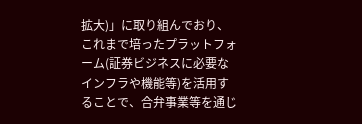拡大)」に取り組んでおり、これまで培ったプラットフォーム(証券ビジネスに必要なインフラや機能等)を活用することで、合弁事業等を通じ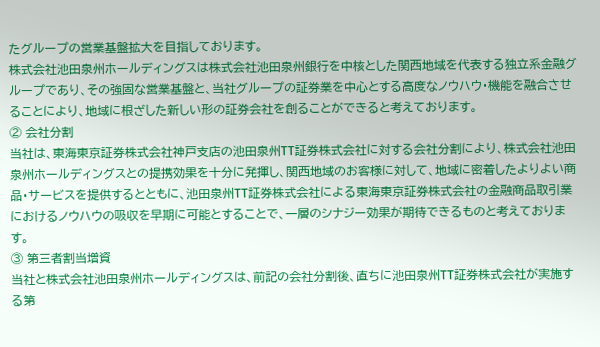たグループの営業基盤拡大を目指しております。
株式会社池田泉州ホールディングスは株式会社池田泉州銀行を中核とした関西地域を代表する独立系金融グループであり、その強固な営業基盤と、当社グループの証券業を中心とする高度なノウハウ・機能を融合させることにより、地域に根ざした新しい形の証券会社を創ることができると考えております。
② 会社分割
当社は、東海東京証券株式会社神戸支店の池田泉州TT証券株式会社に対する会社分割により、株式会社池田泉州ホールディングスとの提携効果を十分に発揮し、関西地域のお客様に対して、地域に密着したよりよい商品・サービスを提供するとともに、池田泉州TT証券株式会社による東海東京証券株式会社の金融商品取引業におけるノウハウの吸収を早期に可能とすることで、一層のシナジー効果が期待できるものと考えております。
③ 第三者割当増資
当社と株式会社池田泉州ホールディングスは、前記の会社分割後、直ちに池田泉州TT証券株式会社が実施する第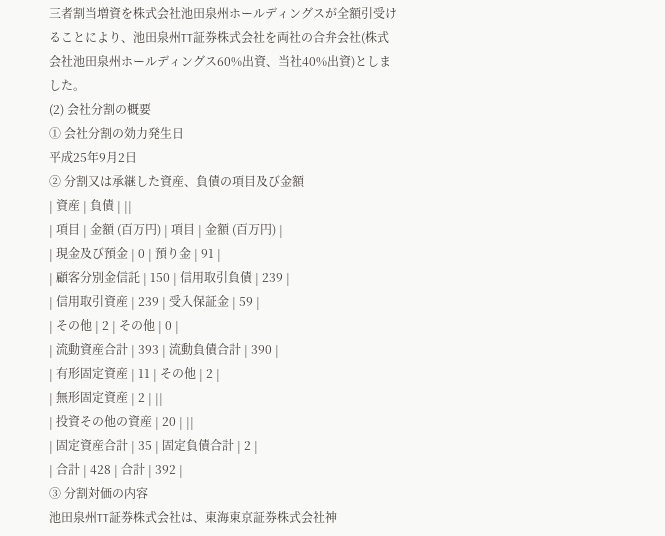三者割当増資を株式会社池田泉州ホールディングスが全額引受けることにより、池田泉州TT証券株式会社を両社の合弁会社(株式会社池田泉州ホールディングス60%出資、当社40%出資)としました。
(2) 会社分割の概要
① 会社分割の効力発生日
平成25年9月2日
② 分割又は承継した資産、負債の項目及び金額
| 資産 | 負債 | ||
| 項目 | 金額 (百万円) | 項目 | 金額 (百万円) |
| 現金及び預金 | 0 | 預り金 | 91 |
| 顧客分別金信託 | 150 | 信用取引負債 | 239 |
| 信用取引資産 | 239 | 受入保証金 | 59 |
| その他 | 2 | その他 | 0 |
| 流動資産合計 | 393 | 流動負債合計 | 390 |
| 有形固定資産 | 11 | その他 | 2 |
| 無形固定資産 | 2 | ||
| 投資その他の資産 | 20 | ||
| 固定資産合計 | 35 | 固定負債合計 | 2 |
| 合計 | 428 | 合計 | 392 |
③ 分割対価の内容
池田泉州TT証券株式会社は、東海東京証券株式会社神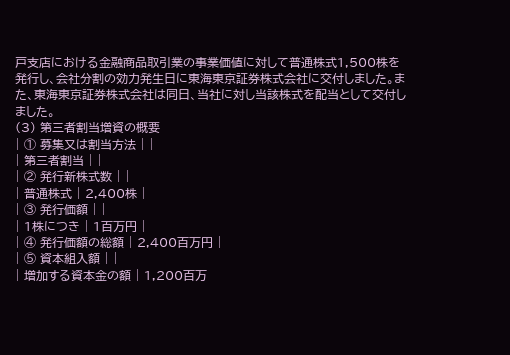戸支店における金融商品取引業の事業価値に対して普通株式1,500株を発行し、会社分割の効力発生日に東海東京証券株式会社に交付しました。また、東海東京証券株式会社は同日、当社に対し当該株式を配当として交付しました。
(3) 第三者割当増資の概要
| ① 募集又は割当方法 | |
| 第三者割当 | |
| ② 発行新株式数 | |
| 普通株式 | 2,400株 |
| ③ 発行価額 | |
| 1株につき | 1百万円 |
| ④ 発行価額の総額 | 2,400百万円 |
| ⑤ 資本組入額 | |
| 増加する資本金の額 | 1,200百万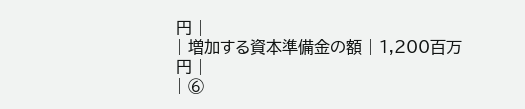円 |
| 増加する資本準備金の額 | 1,200百万円 |
| ⑥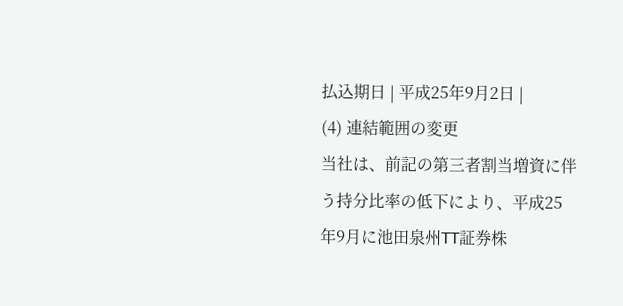払込期日 | 平成25年9月2日 |
(4) 連結範囲の変更
当社は、前記の第三者割当増資に伴う持分比率の低下により、平成25年9月に池田泉州TT証券株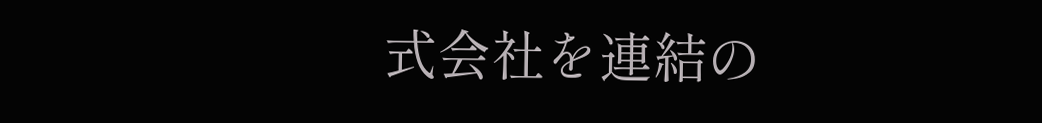式会社を連結の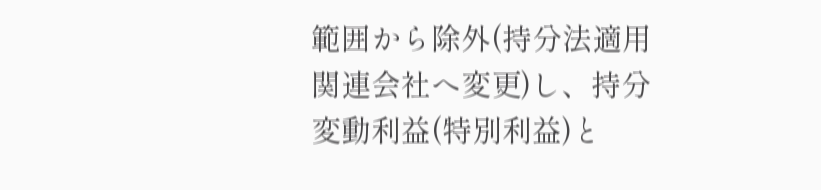範囲から除外(持分法適用関連会社へ変更)し、持分変動利益(特別利益)と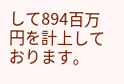して894百万円を計上しております。